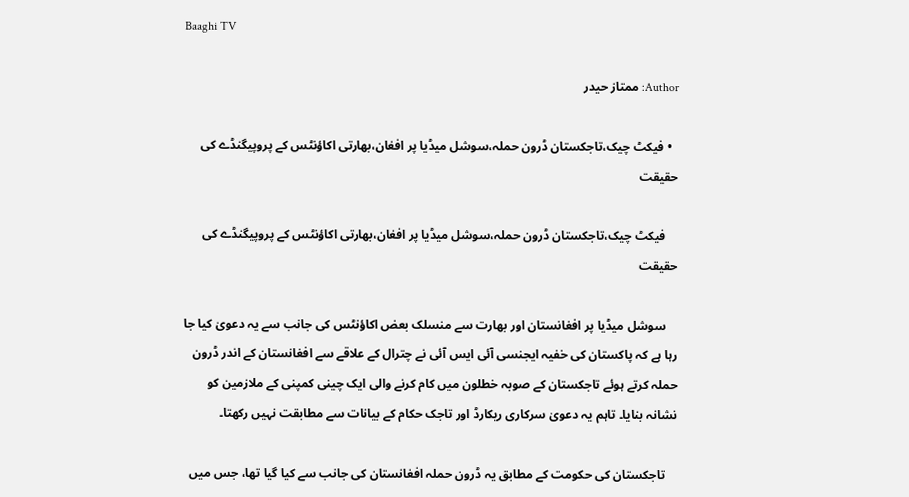Baaghi TV

Author: ممتاز حیدر

  • فیکٹ چیک،تاجکستان ڈرون حملہ،سوشل میڈیا پر افغان،بھارتی اکاؤنٹس کے پروپیگنڈے کی حقیقت

    فیکٹ چیک،تاجکستان ڈرون حملہ،سوشل میڈیا پر افغان،بھارتی اکاؤنٹس کے پروپیگنڈے کی حقیقت

    سوشل میڈیا پر افغانستان اور بھارت سے منسلک بعض اکاؤنٹس کی جانب سے یہ دعویٰ کیا جا رہا ہے کہ پاکستان کی خفیہ ایجنسی آئی ایس آئی نے چترال کے علاقے سے افغانستان کے اندر ڈرون حملہ کرتے ہوئے تاجکستان کے صوبہ خطلون میں کام کرنے والی ایک چینی کمپنی کے ملازمین کو نشانہ بنایا۔ تاہم یہ دعویٰ سرکاری ریکارڈ اور تاجک حکام کے بیانات سے مطابقت نہیں رکھتا۔

    تاجکستان کی حکومت کے مطابق یہ ڈرون حملہ افغانستان کی جانب سے کیا گیا تھا، جس میں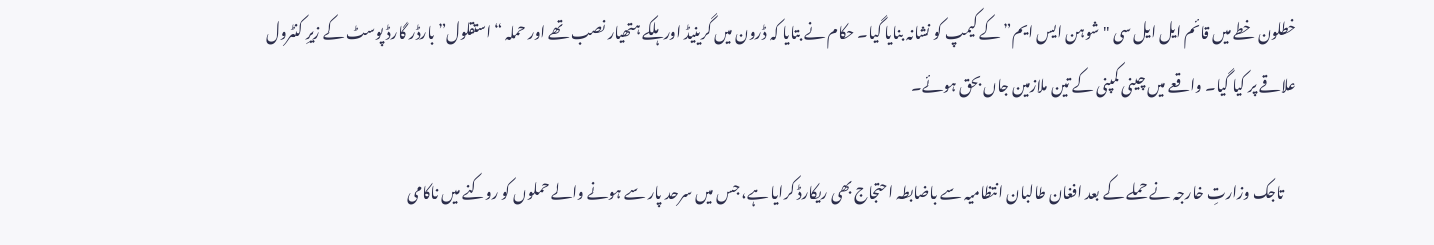خطلون خطے میں قائم ایل ایل سی "شوہن ایس ایم” کے کیمپ کو نشانہ بنایا گیا۔ حکام نے بتایا کہ ڈرون میں گرینیڈ اور ہلکے ہتھیار نصب تھے اور حملہ “استقلول” بارڈر گارڈ پوسٹ کے زیرِ کنٹرول علاقے پر کیا گیا۔ واقعے میں چینی کمپنی کے تین ملازمین جاں بحق ہوئے۔

    تاجک وزارتِ خارجہ نے حملے کے بعد افغان طالبان انتظامیہ سے باضابطہ احتجاج بھی ریکارڈ کرایا ہے، جس میں سرحد پار سے ہونے والے حملوں کو روکنے میں ناکامی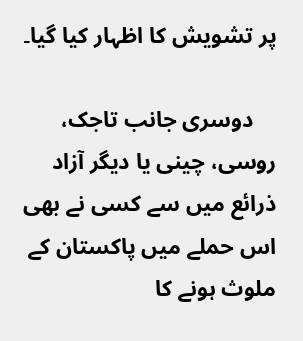پر تشویش کا اظہار کیا گیا۔

    دوسری جانب تاجک، روسی، چینی یا دیگر آزاد ذرائع میں سے کسی نے بھی اس حملے میں پاکستان کے ملوث ہونے کا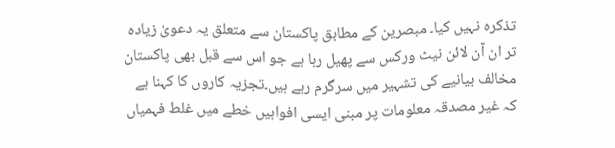تذکرہ نہیں کیا۔ مبصرین کے مطابق پاکستان سے متعلق یہ دعویٰ زیادہ تر ان آن لائن نیٹ ورکس سے پھیل رہا ہے جو اس سے قبل بھی پاکستان مخالف بیانیے کی تشہیر میں سرگرم رہے ہیں۔تجزیہ کاروں کا کہنا ہے کہ غیر مصدقہ معلومات پر مبنی ایسی افواہیں خطے میں غلط فہمیاں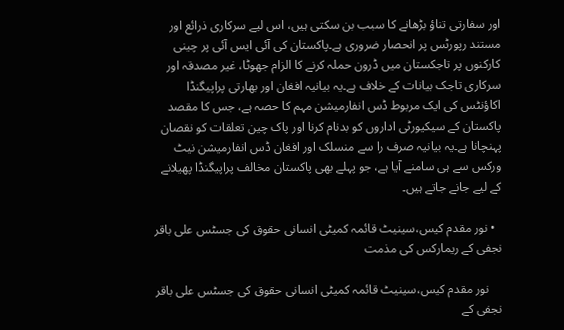اور سفارتی تناؤ بڑھانے کا سبب بن سکتی ہیں، اس لیے سرکاری ذرائع اور مستند رپورٹس پر انحصار ضروری ہے۔پاکستان کی آئی ایس آئی پر چینی کارکنوں پر تاجکستان میں ڈرون حملہ کرنے کا الزام جھوٹا، غیر مصدقہ اور سرکاری تاجک بیانات کے خلاف ہے۔یہ بیانیہ افغان اور بھارتی پراپیگنڈا اکاؤنٹس کی ایک مربوط ڈس انفارمیشن مہم کا حصہ ہے، جس کا مقصد پاکستان کے سیکیورٹی اداروں کو بدنام کرنا اور پاک چین تعلقات کو نقصان پہنچانا ہے۔یہ بیانیہ صرف را سے منسلک اور افغان ڈس انفارمیشن نیٹ ورکس سے ہی سامنے آیا ہے، جو پہلے بھی پاکستان مخالف پراپیگنڈا پھیلانے کے لیے جانے جاتے ہیں۔

  • نور مقدم کیس،سینیٹ قائمہ کمیٹی انسانی حقوق کی جسٹس علی باقر نجفی کے ریمارکس کی مذمت

    نور مقدم کیس،سینیٹ قائمہ کمیٹی انسانی حقوق کی جسٹس علی باقر نجفی کے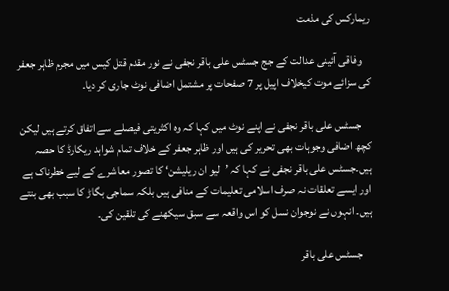ریمارکس کی مذمت

    وفاقی آئینی عدالت کے جج جسٹس علی باقر نجفی نے نور مقدم قتل کیس میں مجرم ظاہر جعفر کی سزائے موت کیخلاف اپیل پر 7 صفحات پر مشتمل اضافی نوٹ جاری کر دیا۔

    جسٹس علی باقر نجفی نے اپنے نوٹ میں کہا کہ وہ اکثریتی فیصلے سے اتفاق کرتے ہیں لیکن کچھ اضافی وجوہات بھی تحریر کی ہیں اور ظاہر جعفر کے خلاف تمام شواہد ریکارڈ کا حصہ ہیں۔جسٹس علی باقر نجفی نے کہا کہ ’لیو ان ریلیشن‘ کا تصور معاشرے کے لیے خطرناک ہے اور ایسے تعلقات نہ صرف اسلامی تعلیمات کے منافی ہیں بلکہ سماجی بگاڑ کا سبب بھی بنتے ہیں۔ انہوں نے نوجوان نسل کو اس واقعہ سے سبق سیکھنے کی تلقین کی۔

    جسٹس علی باقر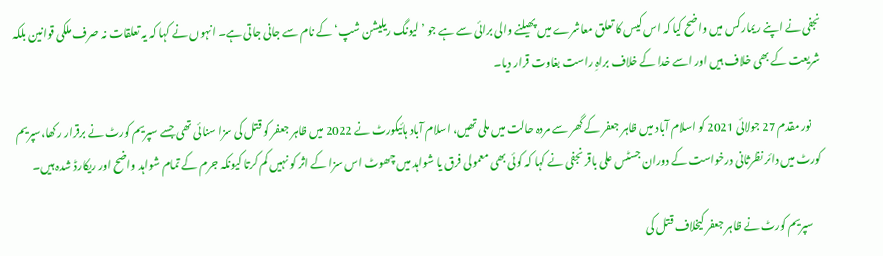نجفی نے اپنے ریمارکس میں واضح کیا کہ اس کیس کا تعلق معاشرے میں پھیلنے والی برائی سے ہے جو ’لیونگ ریلیشن شپ‘ کے نام سے جانی جاتی ہے۔ انہوں نے کہا کہ یہ تعلقات نہ صرف ملکی قوانین بلکہ شریعت کے بھی خلاف ہیں اور اسے خدا کے خلاف براہِ راست بغاوت قرار دیا۔

    نور مقدم 27 جولائی 2021 کو اسلام آباد میں ظاہر جعفر کے گھر سے مردہ حالت میں ملی تھیں، اسلام آباد ہائیکورٹ نے 2022 میں ظاہر جعفر کو قتل کی سزا سنائی تھی جسے سپریم کورٹ نے برقرار رکھا،سپریم کورٹ میں دائر نظرثانی درخواست کے دوران جسٹس علی باقر نجفی نے کہا کہ کوئی بھی معمولی فرق یا شواہد میں چھوٹ اس سزا کے اثر کو نہیں کم کرتا کیونکہ جرم کے تمام شواہد واضح اور ریکارڈ شدہ ہیں۔

    سپریم کورٹ نے ظاہر جعفر کیخلاف قتل کی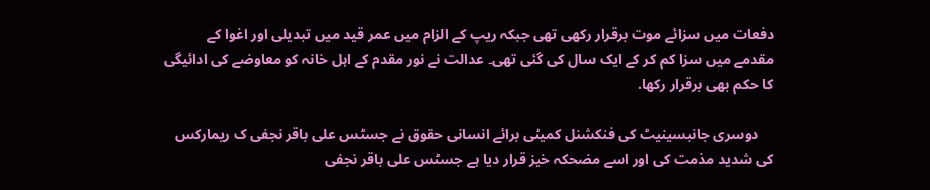دفعات میں سزائے موت برقرار رکھی تھی جبکہ ریپ کے الزام میں عمر قید میں تبدیلی اور اغوا کے مقدمے میں سزا کم کر کے ایک سال کی گئی تھی۔ عدالت نے نور مقدم کے اہل خانہ کو معاوضے کی ادائیگی کا حکم بھی برقرار رکھا.

    دوسری جانبسینیٹ کی فنکشنل کمیٹی برائے انسانی حقوق نے جسٹس علی باقر نجفی ک ریمارکس کی شدید مذمت کی اور اسے مضحکہ خیز قرار دیا ہے جسٹس علی باقر نجفی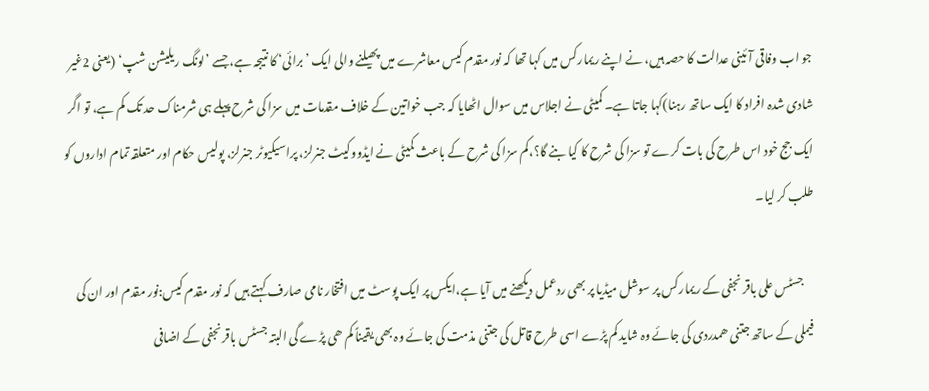جو اب وفاقی آئینی عدالت کا حصہ ہیں، نے اپنے ریمارکس میں کہا تھا کہ نور مقدم کیس معاشرے میں پھیلنے والی ایک ’برائی‘ کا نتیجہ ہے، جسے ’لونگ ریلیشن شپ‘ (یعنی 2غیر شادی شدہ افراد کا ایک ساتھ رہنا)کہا جاتا ہے۔ کمیٹی نے اجلاس میں سوال اٹھایا کہ جب خواتین کے خلاف مقدمات میں سزا کی شرح پہلے ہی شرمناک حد تک کم ہے، تو اگر ایک جج خود اس طرح کی بات کرے تو سزا کی شرح کا کیا بنے گا؟،کم سزا کی شرح کے باعث کمیٹی نے ایڈووکیٹ جنرلز، پراسیکیوٹر جنرلز، پولیس حکام اور متعلقہ تمام اداروں کو طلب کر لیا۔

    جسٹس علی باقر نجفی کے ریمارکس پر سوشل میڈیا پر بھی ردعمل دیکھنے میں آیا ہے،ایکس پر ایک پوسٹ میں افتخار نامی صارف کہتے ہیں کہ نور مقدم کیس:نور مقدم اور ان کی فیملی کے ساتھ جتنی ھمدردی کی جائے وہ شاید کم پڑے اسی طرح قاتل کی جتنی مذمت کی جائے وہ بھی یقیناً کم ھی پڑے گی البتہ جسٹس باقر نجفی کے اضافی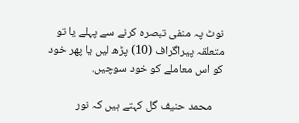نوٹ پہ منفی تبصرہ کرنے سے پہلے یا تو متعلقہ پیراگراف (10) پڑھ لیں یا پھر خود کو اس معاملے کو خود سوچیں.

    محمد حنیف گل کہتے ہیں کہ نور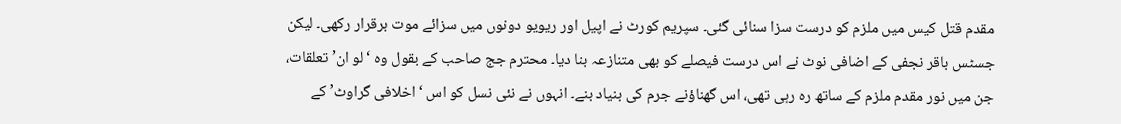مقدم قتل کیس میں ملزم کو درست سزا سنائی گئی۔ سپریم کورٹ نے اپیل اور ریویو دونوں میں سزائے موت برقرار رکھی۔ لیکن جسٹس باقر نجفی کے اضافی نوٹ نے اس درست فیصلے کو بھی متنازعہ بنا دیا۔ محترم جج صاحب کے بقول وہ ‘لو ان’ تعلقات، جن میں نور مقدم ملزم کے ساتھ رہ رہی تھی، اس گھناؤنے جرم کی بنیاد بنے۔ انہوں نے نئی نسل کو اس ‘اخلافی گراوٹ’ کے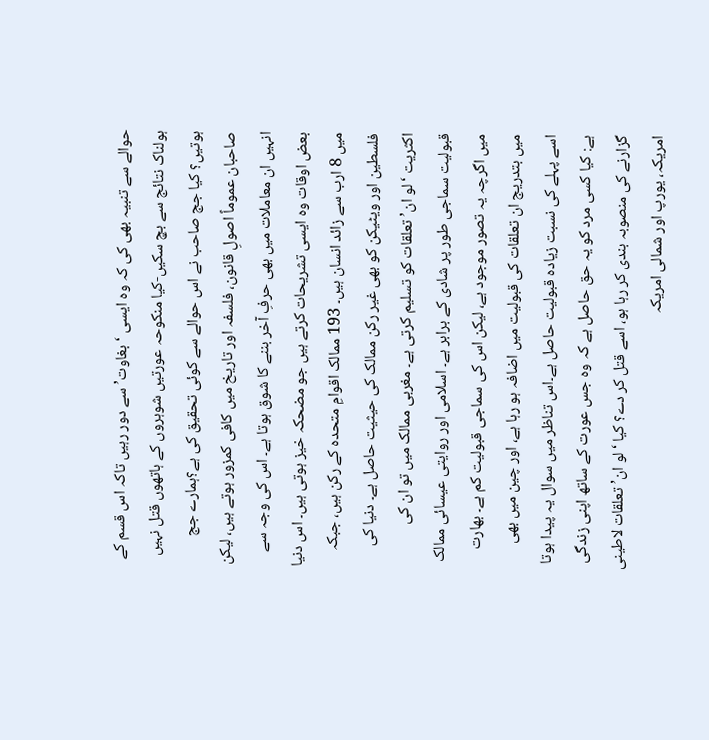حوالے سے تنبیہ بھی کی کہ وہ ایسی ‘بغاوت’ سے دور رہیں تاکہ اس قسم کے ہولناک نتائج سے بچ سکیں-کیا منکوحہ عورتیں شوہروں کے ہاتھوں قتل نہیں ہوتیں؟ کیا جج صاحب نے اس حوالے سے کوئی تحقیق کی ہے؟ہمارے جج صاحبان عموماً اصولِ قانون، فلسفہ اور تاریخ میں کافی کمزور ہوتے ہیں، لیکن انہیں ان معاملات میں بھی حرفِ آخر بننے کا شوق ہوتا ہے۔ اس کی وجہ سے بعض اوقات وہ ایسی تشریحات کرتے ہیں جو مضحکہ خیز ہوتی ہیں۔ اس دنیا میں 8 ارب سے زائد انسان ہیں۔ 193 ممالک اقوامِ متحدہ کے رکن ہیں، جبکہ فلسطین اور ویٹیکن کو بھی غیر رکن ممالک کی حیثیت حاصل ہے۔ دنیا کی اکثریت ‘لو ان’ تعلقات کو تسلیم کرتی ہے۔ مغربی ممالک میں تو ان کی قبولیت سماجی طور پر شادی کے برابر ہے۔ اسلامی اور روایتی عیسائی ممالک میں اگرچہ یہ تصور موجود ہے، لیکن اس کی سماجی قبولیت کم ہے۔ بھارت میں بتدریج ان تعلقات کی قبولیت میں اضافہ ہو رہا ہے، اور چین میں بھی اسے پہلے کی نسبت زیادہ قبولیت حاصل ہے۔اس تناظر میں سوال یہ پیدا ہوتا ہے: کیا کسی مرد کو یہ حق حاصل ہے کہ وہ جس عورت کے ساتھ اپنی زندگی گزارنے کی منصوبہ بندی کر رہا ہو، اسے قتل کر دے؟ کیا ‘لو ان’ تعلقات لاطینی امریکہ، یورپ اور شمالی امریکہ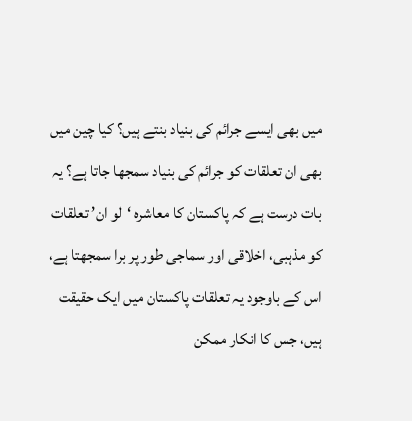میں بھی ایسے جرائم کی بنیاد بنتے ہیں؟ کیا چین میں بھی ان تعلقات کو جرائم کی بنیاد سمجھا جاتا ہے؟ یہ بات درست ہے کہ پاکستان کا معاشرہ ‘لو ان’ تعلقات کو مذہبی، اخلاقی اور سماجی طور پر برا سمجھتا ہے، اس کے باوجود یہ تعلقات پاکستان میں ایک حقیقت ہیں، جس کا انکار ممکن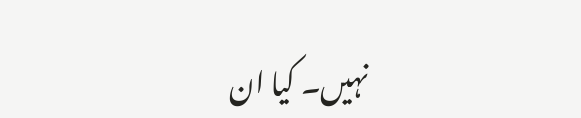نہیں۔ کیا ان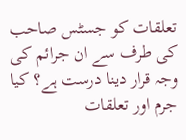تعلقات کو جسٹس صاحب کی طرف سے ان جرائم کی وجہ قرار دینا درست ہے؟ کیا جرم اور تعلقات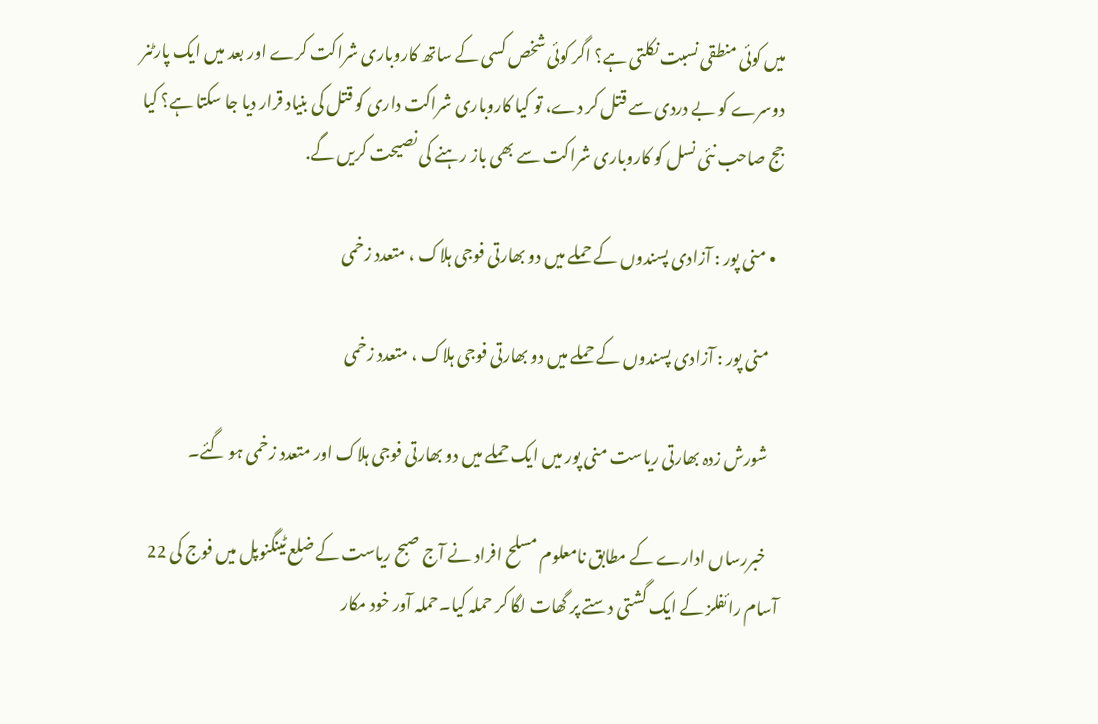میں کوئی منطقی نسبت نکلتی ہے؟ اگر کوئی شخص کسی کے ساتھ کاروباری شراکت کرے اور بعد میں ایک پارٹنر دوسرے کو بے دردی سے قتل کر دے، تو کیا کاروباری شراکت داری کو قتل کی بنیاد قرار دیا جا سکتا ہے؟ کیا جج صاحب نئی نسل کو کاروباری شراکت سے بھی باز رہنے کی نصیحت کریں گے.

  • منی پور : آزادی پسندوں کے حملے میں دو بھارتی فوجی ہلاک ، متعدد زخمی

    منی پور : آزادی پسندوں کے حملے میں دو بھارتی فوجی ہلاک ، متعدد زخمی

    شورش زدہ بھارتی ریاست منی پور میں ایک حملے میں دو بھارتی فوجی ہلاک اور متعدد زخمی ہو گئے۔

    خبررساں ادارے کے مطابق نامعلوم مسلح افراد نے آج صبح ریاست کے ضلع ٹینگنوپل میں فوج کی 22 آسام رائفلز کے ایک گشتی دستے پر گھات لگا کر حملہ کیا۔حملہ آور خود مکار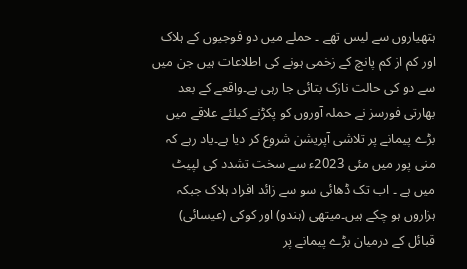ہتھیاروں سے لیس تھے ۔ حملے میں دو فوجیوں کے ہلاک اور کم از کم پانچ کے زخمی ہونے کی اطلاعات ہیں جن میں سے دو کی حالت نازک بتائی جا رہی ہے۔واقعے کے بعد بھارتی فورسز نے حملہ آوروں کو پکڑنے کیلئے علاقے میں بڑے پیمانے پر تلاشی آپریشن شروع کر دیا ہے۔یاد رہے کہ منی پور میں مئی 2023ء سے سخت تشدد کی لپیٹ میں ہے ۔ اب تک ڈھائی سو سے زائد افراد ہلاک جبکہ ہزاروں ہو چکے ہیں۔میتھی (ہندو) اور کوکی (عیسائی) قبائل کے درمیان بڑے پیمانے پر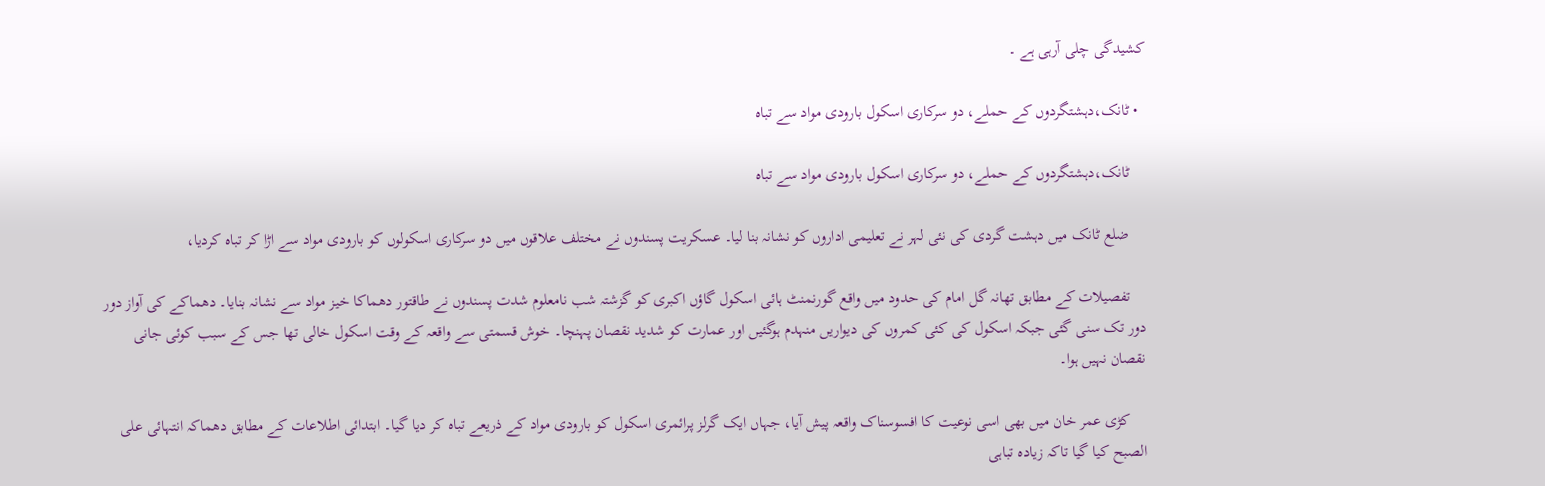کشیدگی چلی آرہی ہے ۔

  • ٹانک،دہشتگردوں کے حملے، دو سرکاری اسکول بارودی مواد سے تباہ

    ٹانک،دہشتگردوں کے حملے، دو سرکاری اسکول بارودی مواد سے تباہ

    ضلع ٹانک میں دہشت گردی کی نئی لہر نے تعلیمی اداروں کو نشانہ بنا لیا۔ عسکریت پسندوں نے مختلف علاقوں میں دو سرکاری اسکولوں کو بارودی مواد سے اڑا کر تباہ کردیا،

    تفصیلات کے مطابق تھانہ گل امام کی حدود میں واقع گورنمنٹ ہائی اسکول گاؤں اکبری کو گزشتہ شب نامعلوم شدت پسندوں نے طاقتور دھماکا خیز مواد سے نشانہ بنایا۔ دھماکے کی آواز دور دور تک سنی گئی جبکہ اسکول کی کئی کمروں کی دیواریں منہدم ہوگئیں اور عمارت کو شدید نقصان پہنچا۔ خوش قسمتی سے واقعہ کے وقت اسکول خالی تھا جس کے سبب کوئی جانی نقصان نہیں ہوا۔

    کڑی عمر خان میں بھی اسی نوعیت کا افسوسناک واقعہ پیش آیا، جہاں ایک گرلز پرائمری اسکول کو بارودی مواد کے ذریعے تباہ کر دیا گیا۔ ابتدائی اطلاعات کے مطابق دھماکہ انتہائی علی الصبح کیا گیا تاکہ زیادہ تباہی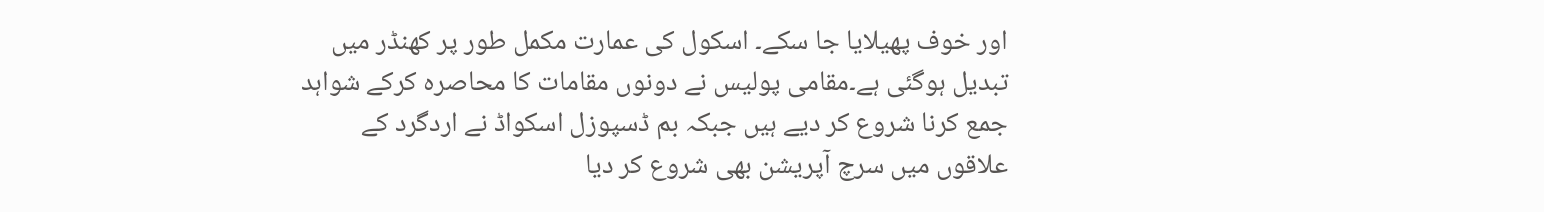اور خوف پھیلایا جا سکے۔ اسکول کی عمارت مکمل طور پر کھنڈر میں تبدیل ہوگئی ہے۔مقامی پولیس نے دونوں مقامات کا محاصرہ کرکے شواہد جمع کرنا شروع کر دیے ہیں جبکہ بم ڈسپوزل اسکواڈ نے اردگرد کے علاقوں میں سرچ آپریشن بھی شروع کر دیا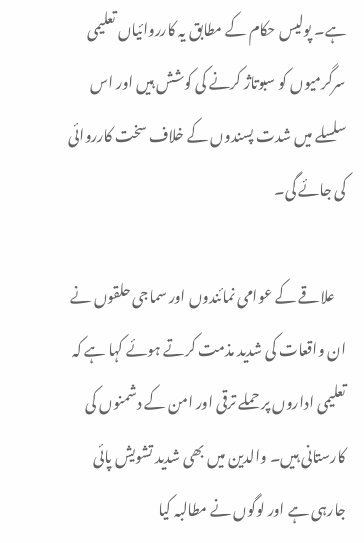ہے۔ پولیس حکام کے مطابق یہ کارروائیاں تعلیمی سرگرمیوں کو سبوتاژ کرنے کی کوشش ہیں اور اس سلسلے میں شدت پسندوں کے خلاف سخت کارروائی کی جائے گی۔

    علاقے کے عوامی نمائندوں اور سماجی حلقوں نے ان واقعات کی شدید مذمت کرتے ہوئے کہا ہے کہ تعلیمی اداروں پر حملے ترقی اور امن کے دشمنوں کی کارستانی ہیں۔ والدین میں بھی شدید تشویش پائی جارہی ہے اور لوگوں نے مطالبہ کیا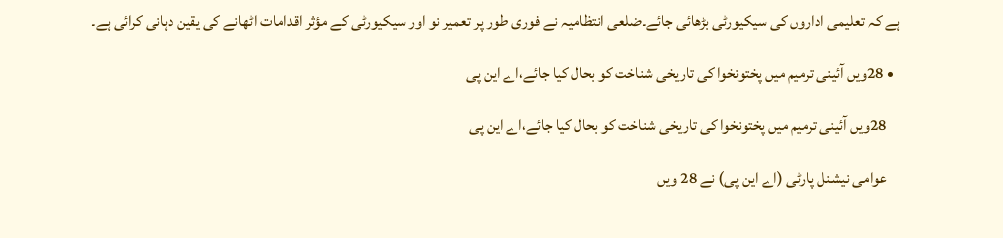ہے کہ تعلیمی اداروں کی سیکیورٹی بڑھائی جائے۔ضلعی انتظامیہ نے فوری طور پر تعمیر نو اور سیکیورٹی کے مؤثر اقدامات اٹھانے کی یقین دہانی کرائی ہے۔

  • 28ویں آئینی ترمیم میں پختونخوا کی تاریخی شناخت کو بحال کیا جائے،اے این پی

    28ویں آئینی ترمیم میں پختونخوا کی تاریخی شناخت کو بحال کیا جائے،اے این پی

    عوامی نیشنل پارٹی (اے این پی) نے 28 ویں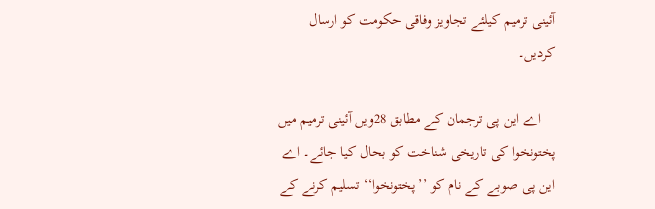آئینی ترمیم کیلئے تجاویز وفاقی حکومت کو ارسال کردیں۔

    اے این پی ترجمان کے مطابق 28ویں آئینی ترمیم میں پختونخوا کی تاریخی شناخت کو بحال کیا جائے۔ اے این پی صوبے کے نام کو ’’پختونخوا‘‘ تسلیم کرنے کے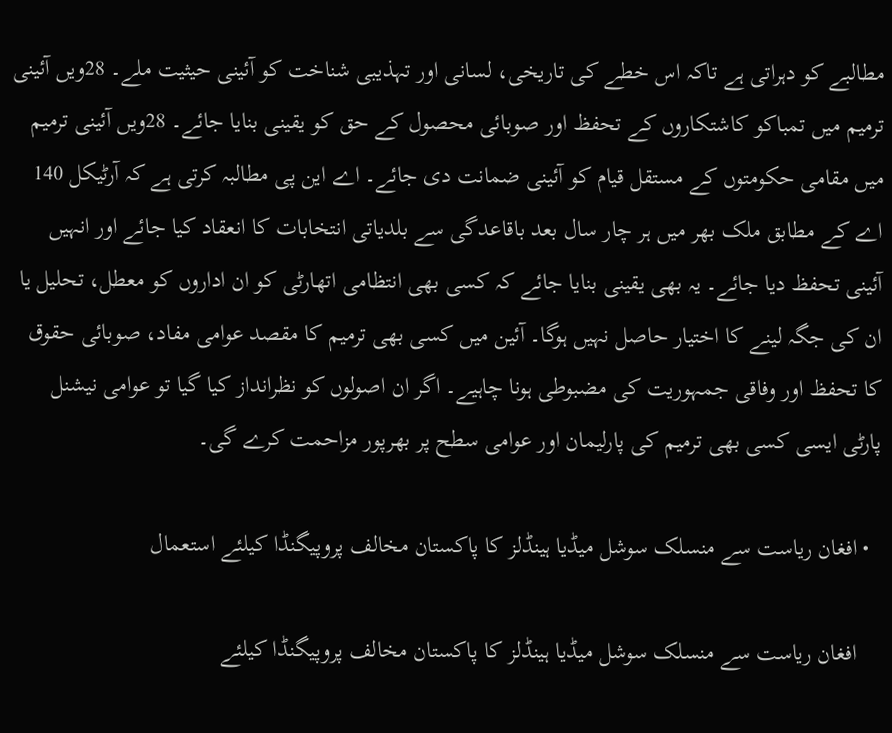مطالبے کو دہراتی ہے تاکہ اس خطے کی تاریخی، لسانی اور تہذیبی شناخت کو آئینی حیثیت ملے۔ 28ویں آئینی ترمیم میں تمباکو کاشتکاروں کے تحفظ اور صوبائی محصول کے حق کو یقینی بنایا جائے۔ 28ویں آئینی ترمیم میں مقامی حکومتوں کے مستقل قیام کو آئینی ضمانت دی جائے۔ اے این پی مطالبہ کرتی ہے کہ آرٹیکل 140 اے کے مطابق ملک بھر میں ہر چار سال بعد باقاعدگی سے بلدیاتی انتخابات کا انعقاد کیا جائے اور انہیں آئینی تحفظ دیا جائے۔ یہ بھی یقینی بنایا جائے کہ کسی بھی انتظامی اتھارٹی کو ان اداروں کو معطل، تحلیل یا ان کی جگہ لینے کا اختیار حاصل نہیں ہوگا۔ آئین میں کسی بھی ترمیم کا مقصد عوامی مفاد، صوبائی حقوق کا تحفظ اور وفاقی جمہوریت کی مضبوطی ہونا چاہیے۔ اگر ان اصولوں کو نظرانداز کیا گیا تو عوامی نیشنل پارٹی ایسی کسی بھی ترمیم کی پارلیمان اور عوامی سطح پر بھرپور مزاحمت کرے گی۔

  • افغان ریاست سے منسلک سوشل میڈیا ہینڈلز کا پاکستان مخالف پروپیگنڈا کیلئے استعمال

    افغان ریاست سے منسلک سوشل میڈیا ہینڈلز کا پاکستان مخالف پروپیگنڈا کیلئے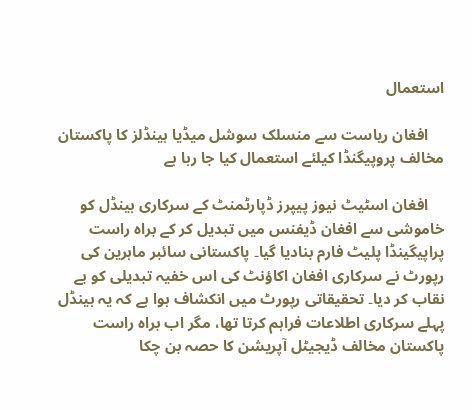استعمال

    افغان ریاست سے منسلک سوشل میڈیا ہینڈلز کا پاکستان مخالف پروپیگنڈا کیلئے استعمال کیا جا رہا ہے

    افغان اسٹیٹ نیوز پیپرز ڈپارٹمنٹ کے سرکاری ہینڈل کو خاموشی سے افغان ڈیفنس میں تبدیل کر کے براہ راست پراپیگینڈا پلیٹ فارم بنادیا گیا۔ پاکستانی سائبر ماہرین کی رپورٹ نے سرکاری افغان اکاؤنٹ کی اس خفیہ تبدیلی کو بے نقاب کر دیا۔ تحقیقاتی رپورٹ میں انکشاف ہوا ہے کہ یہ ہینڈل پہلے سرکاری اطلاعات فراہم کرتا تھا، مگر اب براہ راست پاکستان مخالف ڈیجیٹل آپریشن کا حصہ بن چکا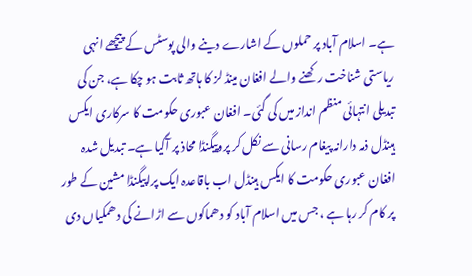ہے۔ اسلام آباد پر حملوں کے اشارے دینے والی پوسٹس کے پیچھے انہی ریاستی شناخت رکھنے والے افغان مینڈ لز کا ہاتھ ثابت ہو چکا ہے، جن کی تبدیلی انتہائی منظم انداز میں کی گئی۔ افغان عبوری حکومت کا سرکاری ایکس ہینڈل ذمہ دارانہ پیغام رسانی سے نکل کر پروپیگنڈا محاذ پر آگیا ہے۔ تبدیل شدہ افغان عبوری حکومت کا ایکس ہینڈل اب باقاعدہ ایک پراپیگنڈا مشین کے طور پر کام کر رہا ہے ، جس میں اسلام آباد کو دھماکوں سے اڑانے کی دھمکیاں دی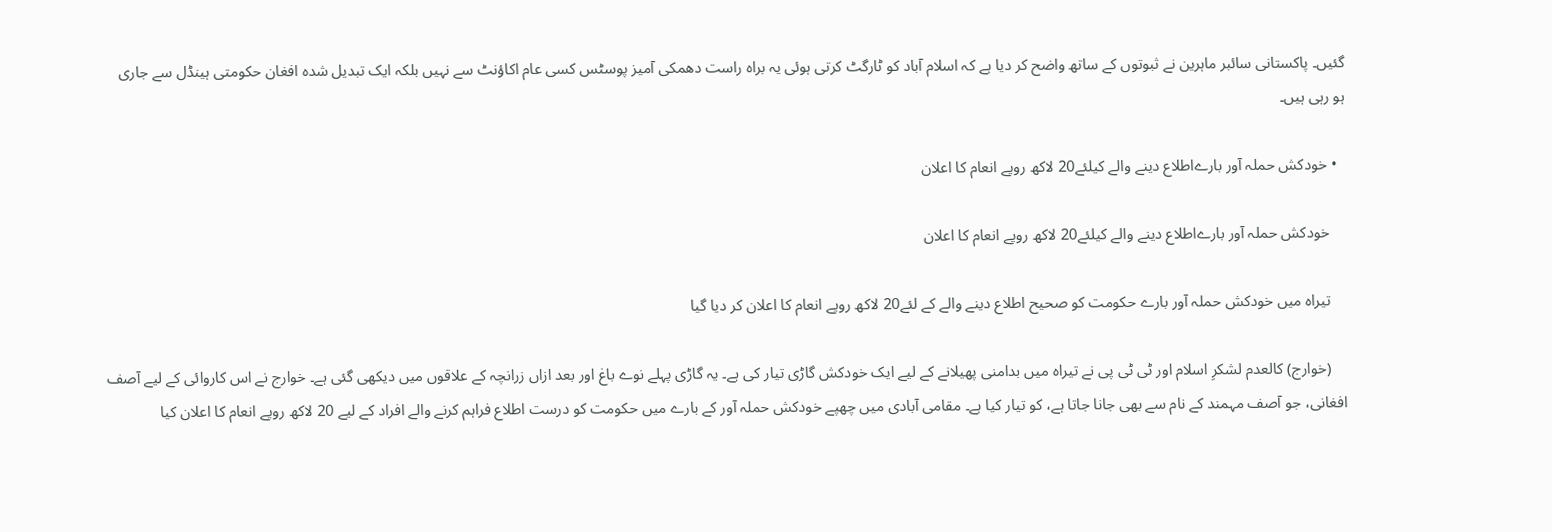گئیں۔ پاکستانی سائبر ماہرین نے ثبوتوں کے ساتھ واضح کر دیا ہے کہ اسلام آباد کو ٹارگٹ کرتی ہوئی یہ براہ راست دھمکی آمیز پوسٹس کسی عام اکاؤنٹ سے نہیں بلکہ ایک تبدیل شدہ افغان حکومتی ہینڈل سے جاری ہو رہی ہیں۔

  • خودکش حملہ آور بارےاطلاع دینے والے کیلئے20 لاکھ روپے انعام کا اعلان

    خودکش حملہ آور بارےاطلاع دینے والے کیلئے20 لاکھ روپے انعام کا اعلان

    تیراہ میں خودکش حملہ آور بارے حکومت کو صحیح اطلاع دینے والے کے لئے20 لاکھ روپے انعام کا اعلان کر دیا گیا

    (خوارج) کالعدم لشکرِ اسلام اور ٹی ٹی پی نے تیراہ میں بدامنی پھیلانے کے لیے ایک خودکش گاڑی تیار کی ہے۔ یہ گاڑی پہلے نوے باغ اور بعد ازاں زرانچہ کے علاقوں میں دیکھی گئی ہے۔ خوارج نے اس کاروائی کے لیے آصف افغانی، جو آصف مہمند کے نام سے بھی جانا جاتا ہے، کو تیار کیا ہے۔ مقامی آبادی میں چھپے خودکش حملہ آور کے بارے میں حکومت کو درست اطلاع فراہم کرنے والے افراد کے لیے 20 لاکھ روپے انعام کا اعلان کیا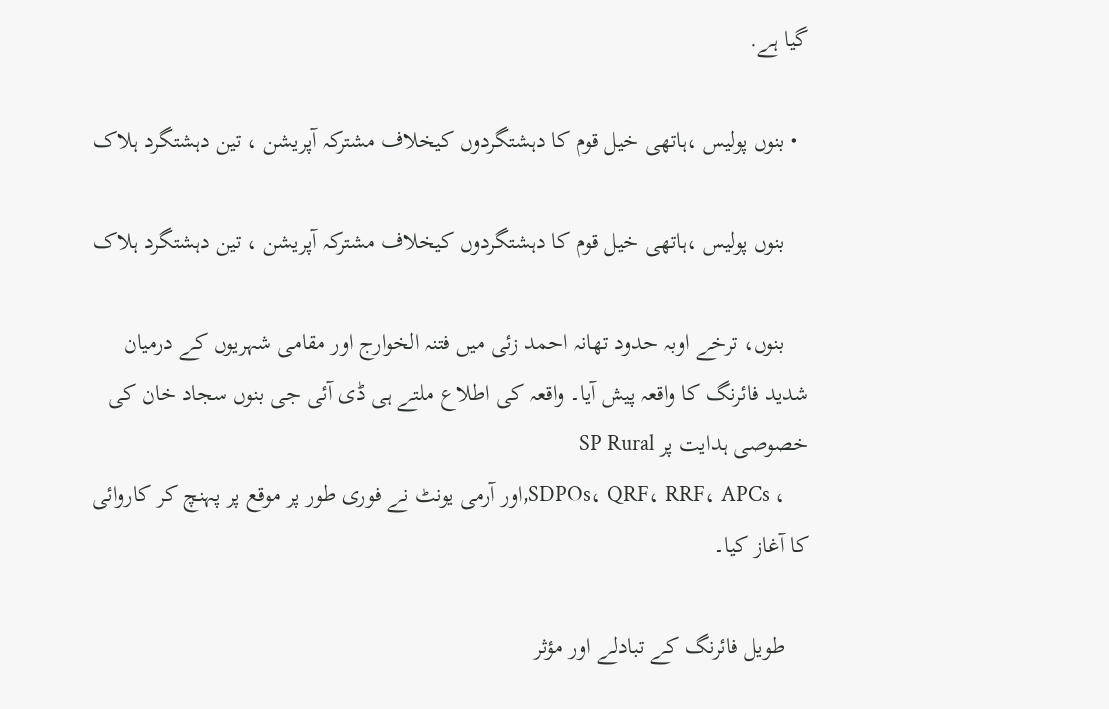گیا ہے.

  • بنوں پولیس ،ہاتھی خیل قوم کا دہشتگردوں کیخلاف مشترکہ آپریشن ، تین دہشتگرد ہلاک

    بنوں پولیس ،ہاتھی خیل قوم کا دہشتگردوں کیخلاف مشترکہ آپریشن ، تین دہشتگرد ہلاک

    بنوں، ترخے اوبہ حدود تھانہ احمد زئی میں فتنہ الخوارج اور مقامی شہریوں کے درمیان شدید فائرنگ کا واقعہ پیش آیا۔ واقعہ کی اطلاع ملتے ہی ڈی آئی جی بنوں سجاد خان کی خصوصی ہدایت پر SP Rural
    ، SDPOs، QRF، RRF، APCs,اور آرمی یونٹ نے فوری طور پر موقع پر پہنچ کر کاروائی کا آغاز کیا۔

    طویل فائرنگ کے تبادلے اور مؤثر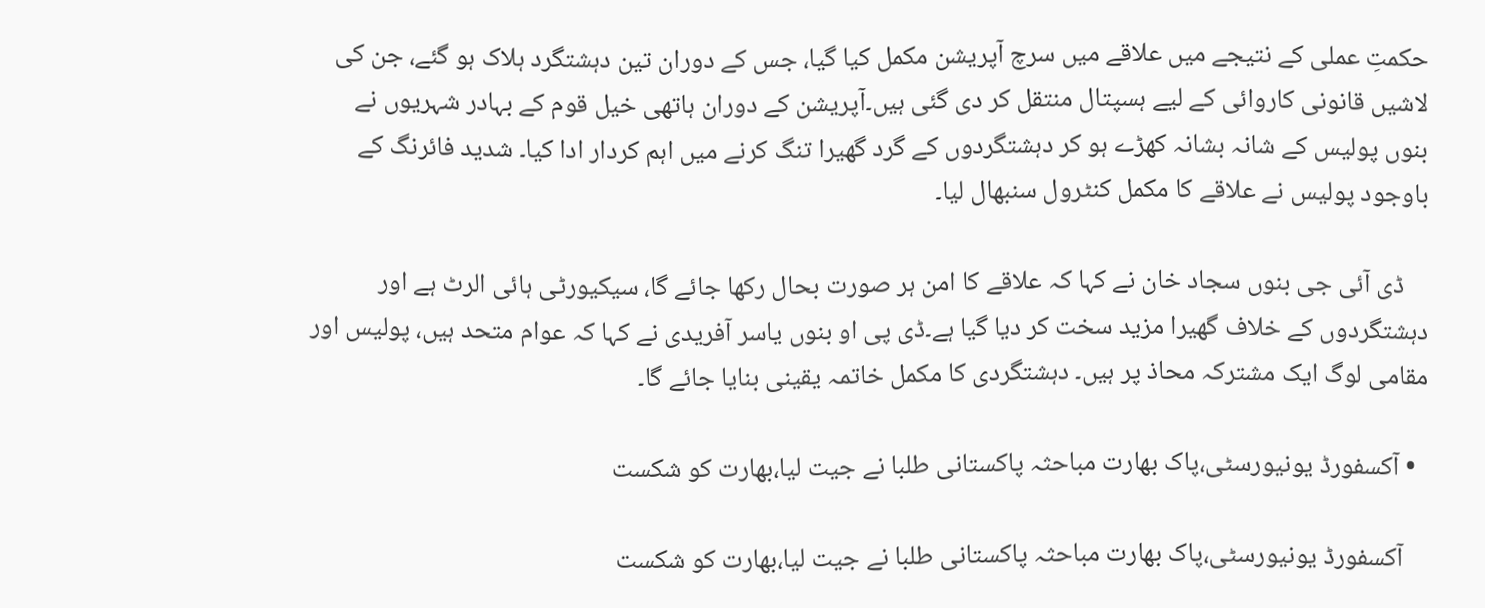حکمتِ عملی کے نتیجے میں علاقے میں سرچ آپریشن مکمل کیا گیا، جس کے دوران تین دہشتگرد ہلاک ہو گئے، جن کی لاشیں قانونی کاروائی کے لیے ہسپتال منتقل کر دی گئی ہیں۔آپریشن کے دوران ہاتھی خیل قوم کے بہادر شہریوں نے بنوں پولیس کے شانہ بشانہ کھڑے ہو کر دہشتگردوں کے گرد گھیرا تنگ کرنے میں اہم کردار ادا کیا۔ شدید فائرنگ کے باوجود پولیس نے علاقے کا مکمل کنٹرول سنبھال لیا۔

    ڈی آئی جی بنوں سجاد خان نے کہا کہ علاقے کا امن ہر صورت بحال رکھا جائے گا، سیکیورٹی ہائی الرٹ ہے اور دہشتگردوں کے خلاف گھیرا مزید سخت کر دیا گیا ہے۔ڈی پی او بنوں یاسر آفریدی نے کہا کہ عوام متحد ہیں، پولیس اور مقامی لوگ ایک مشترکہ محاذ پر ہیں۔ دہشتگردی کا مکمل خاتمہ یقینی بنایا جائے گا۔

  • آکسفورڈ یونیورسٹی،پاک بھارت مباحثہ پاکستانی طلبا نے جیت لیا،بھارت کو شکست

    آکسفورڈ یونیورسٹی،پاک بھارت مباحثہ پاکستانی طلبا نے جیت لیا،بھارت کو شکست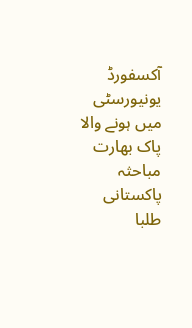آکسفورڈ یونیورسٹی میں ہونے والا پاک بھارت مباحثہ پاکستانی طلبا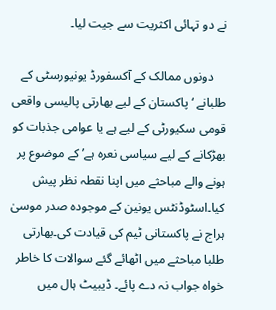نے دو تہائی اکثریت سے جیت لیا۔

    دونوں ممالک کے آکسفورڈ یونیورسٹی کے طلبانے ‘پاکستان کے لیے بھارتی پالیسی واقعی قومی سکیورٹی کے لیے ہے یا عوامی جذبات کو بھڑکانے کے لیے سیاسی نعرہ ہے’ کے موضوع پر ہونے والے مباحثے میں اپنا نقطہ نظر پیش کیا۔اسٹوڈنٹس یونین کے موجودہ صدر موسیٰ ہراج نے پاکستانی ٹیم کی قیادت کی۔بھارتی طلبا مباحثے میں اٹھائے گئے سوالات کا خاطر خواہ جواب نہ دے پائے۔ ڈیبیٹ ہال میں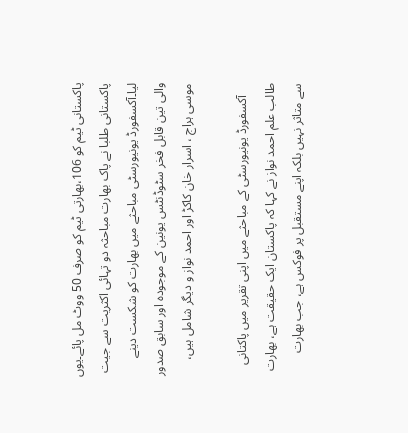پاکستانی ٹیم کو 106،بھارتی ٹیم کو صرف 50 ووٹ مل پائے۔یوں پاکستانی طلبا نے پاک بھارت مباحثہ دو تہائی اکثریت سے جیت لیا۔آکسفورڈ یونیورسٹی مباحثے میں بھارت کو شکست دینے والی تین قابل فخر سٹوڈنٹس یونین کے موجودہ اور سابق صدور موسی ہراج ، اسرار خان کاکڑ اور احمد نواز و دیگر شامل ہیں،

    آکسفورڈ یونیورسٹی کے مباحثے میں اپنی تقریر میں پاکتانی طالب علم احمد نواز نے کہا کہ پاکستان ایک حقیقت ہے، بھارت سے متاثر نہیں بلکہ اپنے مستقبل پر فوکس ہے، جب بھارت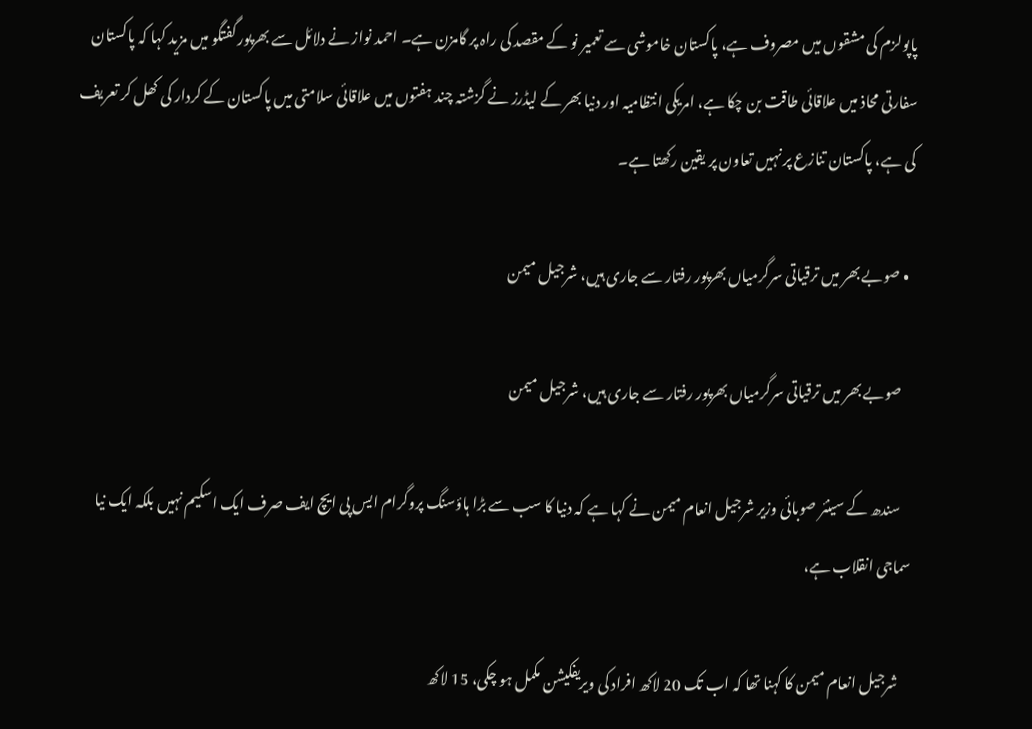پاپولزم کی مشقوں میں مصروف ہے، پاکستان خاموشی سے تعمیر نو کے مقصد کی راہ پر گامزن ہے۔ احمد نواز نے دلائل سے بھرپور گفتگو میں مزید کہا کہ پاکستان سفارتی محاذ میں علاقائی طاقت بن چکا ہے، امریکی انتظامیہ اور دنیا بھر کے لیڈرز نے گزشتہ چند ہفتوں میں علاقائی سلامتی میں پاکستان کے کردار کی کھل کر تعریف کی ہے، پاکستان تنازع پر نہیں تعاون پر یقین رکھتا ہے۔

  • صوبے بھر میں ترقیاتی سرگرمیاں بھرپور رفتار سے جاری ہیں، شرجیل میمن

    صوبے بھر میں ترقیاتی سرگرمیاں بھرپور رفتار سے جاری ہیں، شرجیل میمن

    سندھ کے سینئر صوبائی وزیر شرجیل انعام میمن نے کہا ہے کہ دنیا کا سب سے بڑا ہاؤسنگ پروگرام ایس پی ایچ ایف صرف ایک اسکیم نہیں بلکہ ایک نیا سماجی انقلاب ہے،

    شرجیل انعام میمن کا کہنا تھا کہ اب تک 20 لاکھ افراد کی ویریفکیشن مکمل ہو چکی، 15 لاکھ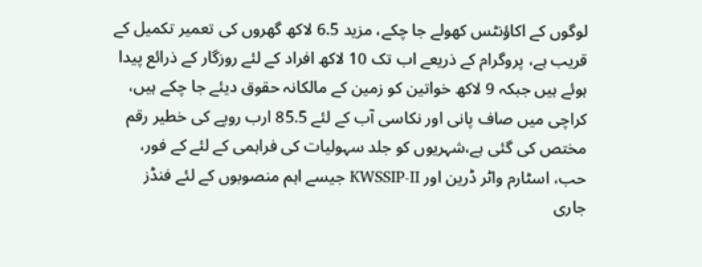لوگوں کے اکاؤنٹس کھولے جا چکے، مزید 6.5 لاکھ گھروں کی تعمیر تکمیل کے قریب ہے، پروگرام کے ذریعے اب تک 10 لاکھ افراد کے لئے روزگار کے ذرائع پیدا ہوئے ہیں جبکہ 9 لاکھ خواتین کو زمین کے مالکانہ حقوق دیئے جا چکے ہیں، کراچی میں صاف پانی اور نکاسی آب کے لئے 85.5 ارب روپے کی خطیر رقم مختص کی گئی ہے،شہریوں کو جلد سہولیات کی فراہمی کے لئے کے فور، حب، اسٹارم واٹر ڈرین اور KWSSIP-II جیسے اہم منصوبوں کے لئے فنڈز جاری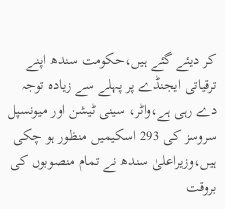کر دیئے گئے ہیں،حکومت سندھ اپنے ترقیاتی ایجنڈے پر پہلے سے زیادہ توجہ دے رہی ہے،واٹر، سینی ٹیشن اور میونسپل سروسز کی 293 اسکیمیں منظور ہو چکی ہیں،وزیراعلیٰ سندھ نے تمام منصوبوں کی بروقت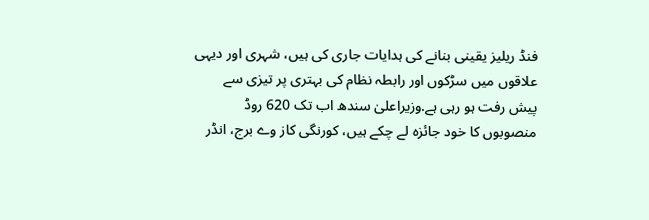فنڈ ریلیز یقینی بنانے کی ہدایات جاری کی ہیں، شہری اور دیہی علاقوں میں سڑکوں اور رابطہ نظام کی بہتری پر تیزی سے پیش رفت ہو رہی ہے.وزیراعلیٰ سندھ اب تک 620 روڈ منصوبوں کا خود جائزہ لے چکے ہیں، کورنگی کاز وے برج، انڈر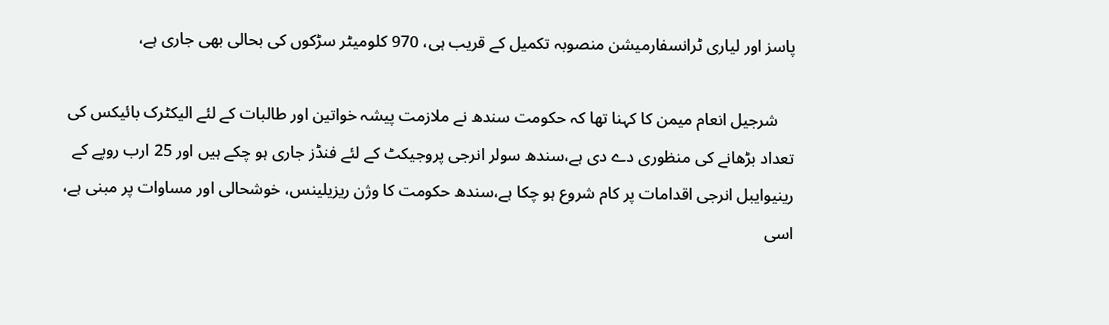پاسز اور لیاری ٹرانسفارمیشن منصوبہ تکمیل کے قریب ہی، 970 کلومیٹر سڑکوں کی بحالی بھی جاری ہے،

    شرجیل انعام میمن کا کہنا تھا کہ حکومت سندھ نے ملازمت پیشہ خواتین اور طالبات کے لئے الیکٹرک بائیکس کی تعداد بڑھانے کی منظوری دے دی ہے،سندھ سولر انرجی پروجیکٹ کے لئے فنڈز جاری ہو چکے ہیں اور 25 ارب روپے کے رینیوایبل انرجی اقدامات پر کام شروع ہو چکا ہے،سندھ حکومت کا وژن ریزیلینس، خوشحالی اور مساوات پر مبنی ہے، اسی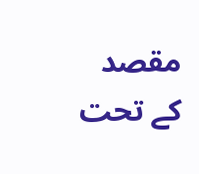مقصد کے تحت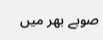صوبے بھر میں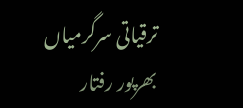ترقیاتی سرگرمیاں بھرپور رفتار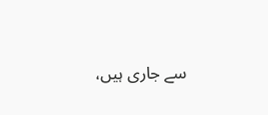سے جاری ہیں،